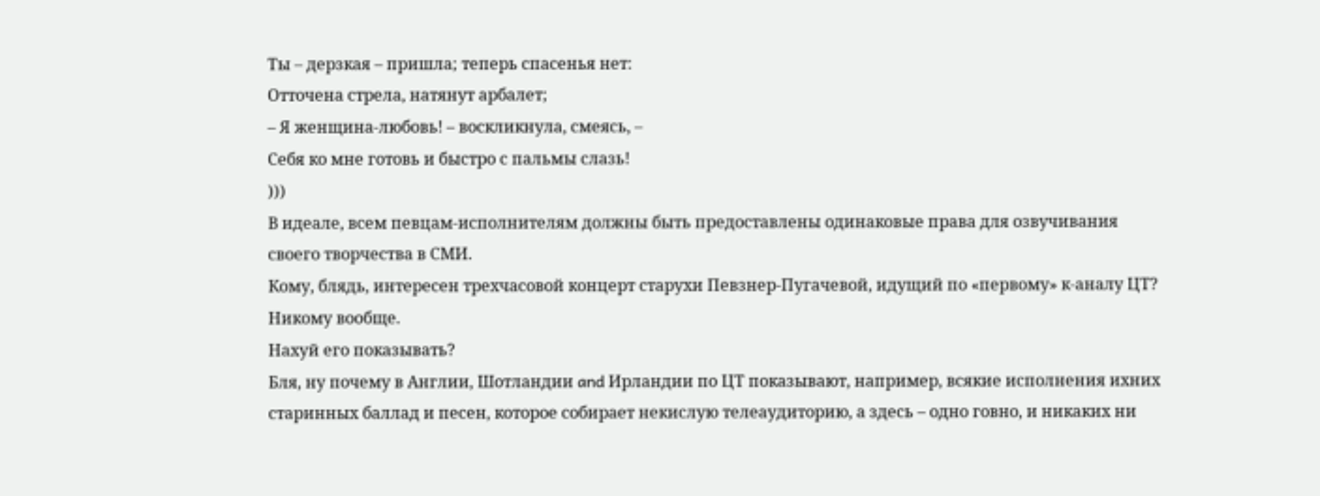Ты – дерзкая – пришла; теперь спасенья нет:
Отточена стрела, натянут арбалет;
– Я женщина-любовь! – воскликнула, смеясь, –
Себя ко мне готовь и быстро с пальмы слазь!
)))
В идеале, всем певцам-исполнителям должны быть предоставлены одинаковые права для озвучивания своего творчества в СМИ.
Кому, блядь, интересен трехчасовой концерт старухи Певзнер-Пугачевой, идущий по «первому» к-аналу ЦТ?
Никому вообще.
Нахуй его показывать?
Бля, ну почему в Англии, Шотландии and Ирландии по ЦТ показывают, например, всякие исполнения ихних старинных баллад и песен, которое собирает некислую телеаудиторию, а здесь – одно говно, и никаких ни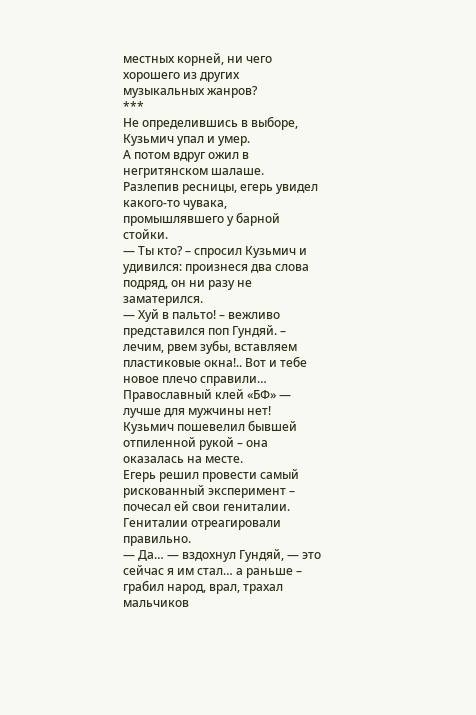местных корней, ни чего хорошего из других музыкальных жанров?
***
Не определившись в выборе, Кузьмич упал и умер.
А потом вдруг ожил в негритянском шалаше.
Разлепив ресницы, егерь увидел какого-то чувака, промышлявшего у барной стойки.
— Ты кто? – спросил Кузьмич и удивился: произнеся два слова подряд, он ни разу не заматерился.
— Хуй в пальто! – вежливо представился поп Гундяй. – лечим, рвем зубы, вставляем пластиковые окна!.. Вот и тебе новое плечо справили… Православный клей «БФ» — лучше для мужчины нет!
Кузьмич пошевелил бывшей отпиленной рукой – она оказалась на месте.
Егерь решил провести самый рискованный эксперимент – почесал ей свои гениталии. Гениталии отреагировали правильно.
— Да… — вздохнул Гундяй, — это сейчас я им стал… а раньше – грабил народ, врал, трахал мальчиков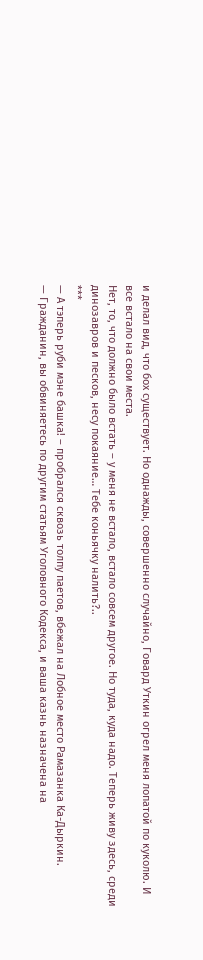и делал вид, что бох существует. Но однажды, совершенно случайно, Говард Уткин огрел меня лопатой по куколю. И все встало на свои места.
Нет, то, что должно было встать – у меня не встало, встало совсем другое. Но туда, куда надо. Теперь живу здесь, среди динозавров и песков, несу покаяние… Тебе коньячку налить?..
***
— А тэперь руби мэне башка! – пробрался сквозь толпу паетов, вбежал на Лобное место Рамазанка Ка-Дыркин.
— Гражданин, вы обвиняетесь по другим статьям Уголовного Кодекса, и ваша казнь назначена на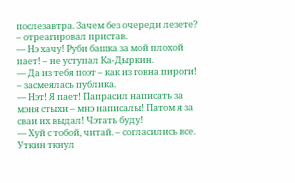послезавтра. Зачем без очереди лезете? – отреагировал пристав.
— Нэ хачу! Руби башка за мой плохой пает! – не уступал Ка-Дыркин.
— Да из тебя поэт – как из говна пироги! – засмеялась публика.
— Нэт! Я пает! Папрасил написать за мэня стыхи – мнэ написалы! Патом я за сваи их выдал! Чэтать буду!
— Хуй с тобой, читай. – согласились все.
Уткин ткнул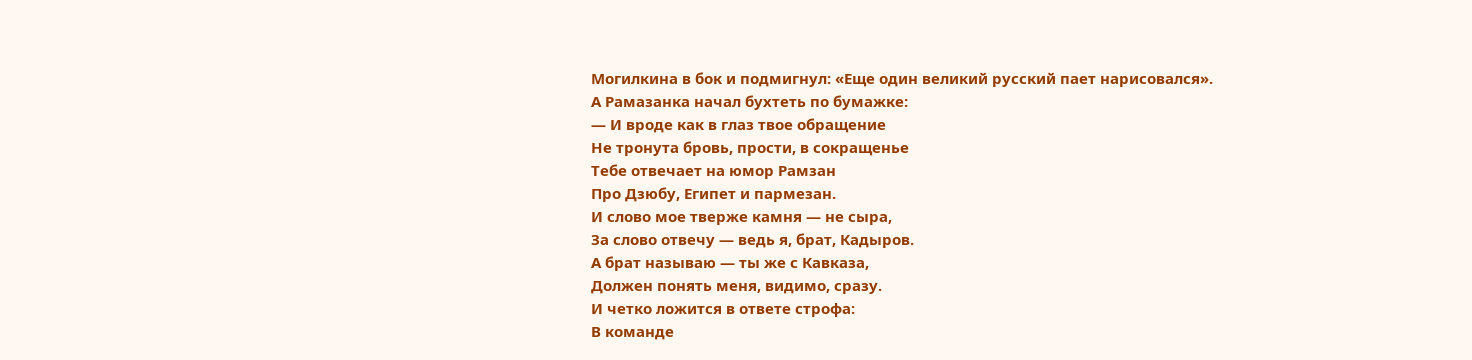Могилкина в бок и подмигнул: «Еще один великий русский пает нарисовался».
А Рамазанка начал бухтеть по бумажке:
— И вроде как в глаз твое обращение
Не тронута бровь, прости, в сокращенье
Тебе отвечает на юмор Рамзан
Про Дзюбу, Египет и пармезан.
И слово мое тверже камня — не сыра,
За слово отвечу — ведь я, брат, Кадыров.
А брат называю — ты же с Кавказа,
Должен понять меня, видимо, сразу.
И четко ложится в ответе строфа:
В команде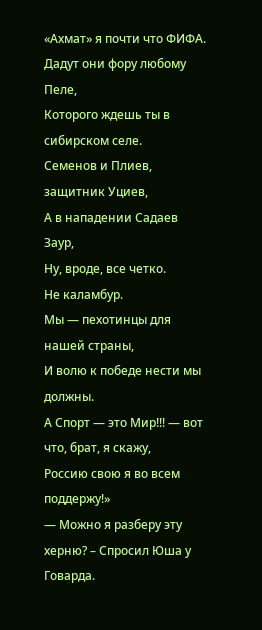«Ахмат» я почти что ФИФА.
Дадут они фору любому Пеле,
Которого ждешь ты в сибирском селе.
Семенов и Плиев, защитник Уциев,
А в нападении Садаев Заур,
Ну, вроде, все четко.
Не каламбур.
Мы — пехотинцы для нашей страны,
И волю к победе нести мы должны.
А Спорт — это Мир!!! — вот что, брат, я скажу,
Россию свою я во всем поддержу!»
— Можно я разберу эту херню? – Спросил Юша у Говарда.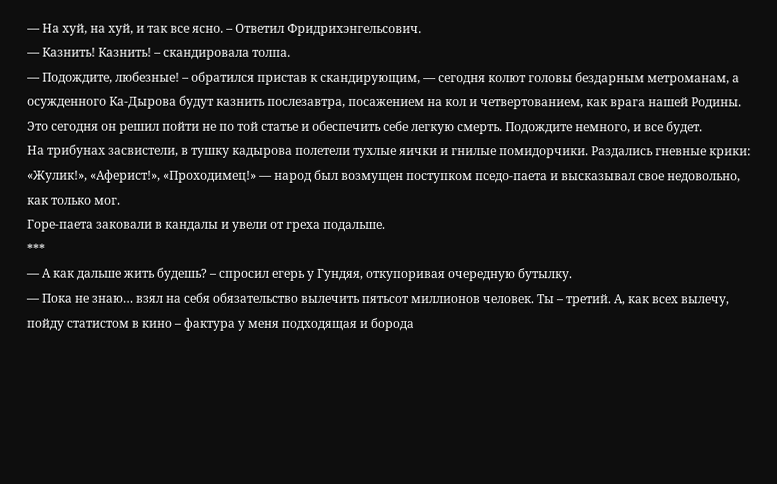— На хуй, на хуй, и так все ясно. – Ответил Фридрихэнгельсович.
— Казнить! Казнить! – скандировала толпа.
— Подождите, любезные! – обратился пристав к скандирующим, — сегодня колют головы бездарным метроманам, а осужденного Ка-Дырова будут казнить послезавтра, посажением на кол и четвертованием, как врага нашей Родины. Это сегодня он решил пойти не по той статье и обеспечить себе легкую смерть. Подождите немного, и все будет.
На трибунах засвистели, в тушку кадырова полетели тухлые яички и гнилые помидорчики. Раздались гневные крики: «Жулик!», «Аферист!», «Проходимец!» — народ был возмущен поступком пседо-паета и высказывал свое недовольно, как только мог.
Горе-паета заковали в кандалы и увели от греха подальше.
***
— А как дальше жить будешь? – спросил егерь у Гундяя, откупоривая очередную бутылку.
— Пока не знаю… взял на себя обязательство вылечить пятьсот миллионов человек. Ты – третий. А, как всех вылечу, пойду статистом в кино – фактура у меня подходящая и борода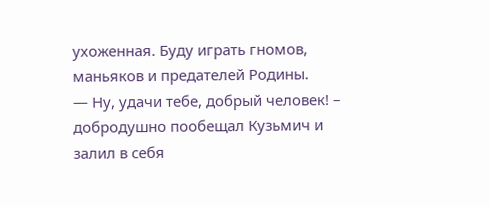ухоженная. Буду играть гномов, маньяков и предателей Родины.
— Ну, удачи тебе, добрый человек! – добродушно пообещал Кузьмич и залил в себя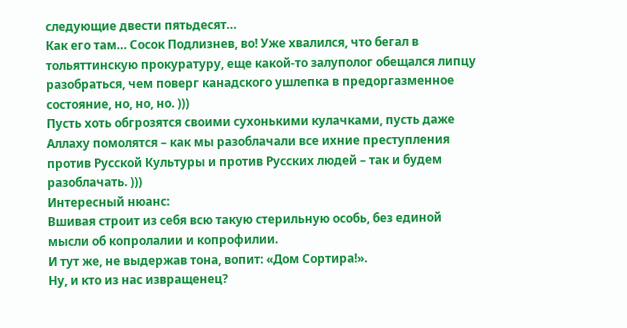следующие двести пятьдесят…
Как его там… Сосок Подлизнев, во! Уже хвалился, что бегал в тольяттинскую прокуратуру, еще какой-то залуполог обещался липцу разобраться, чем поверг канадского ушлепка в предоргазменное состояние, но, но, но. )))
Пусть хоть обгрозятся своими сухонькими кулачками, пусть даже Аллаху помолятся – как мы разоблачали все ихние преступления против Русской Культуры и против Русских людей – так и будем разоблачать. )))
Интересный нюанс:
Вшивая строит из себя всю такую стерильную особь, без единой мысли об копролалии и копрофилии.
И тут же, не выдержав тона, вопит: «Дом Сортира!».
Ну, и кто из нас извращенец?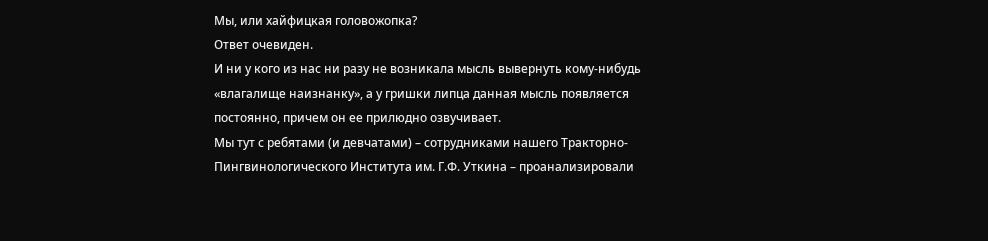Мы, или хайфицкая головожопка?
Ответ очевиден.
И ни у кого из нас ни разу не возникала мысль вывернуть кому-нибудь «влагалище наизнанку», а у гришки липца данная мысль появляется постоянно, причем он ее прилюдно озвучивает.
Мы тут с ребятами (и девчатами) – сотрудниками нашего Тракторно-Пингвинологического Института им. Г.Ф. Уткина – проанализировали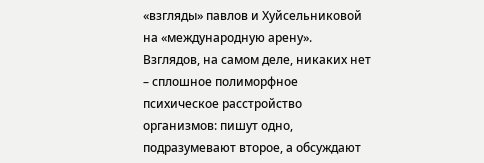«взгляды» павлов и Хуйсельниковой на «международную арену».
Взглядов, на самом деле, никаких нет – сплошное полиморфное психическое расстройство организмов: пишут одно, подразумевают второе, а обсуждают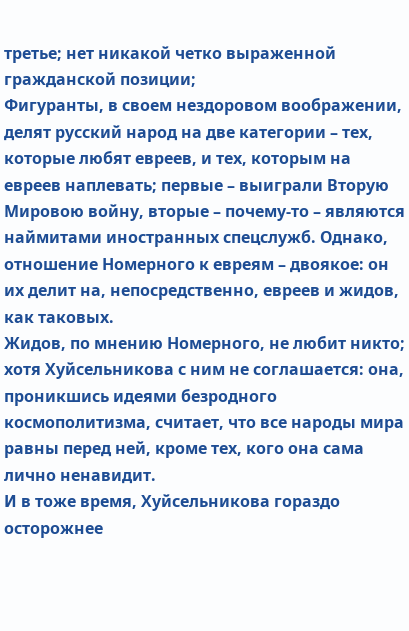третье; нет никакой четко выраженной гражданской позиции;
Фигуранты, в своем нездоровом воображении, делят русский народ на две категории – тех, которые любят евреев, и тех, которым на евреев наплевать; первые – выиграли Вторую Мировою войну, вторые – почему-то – являются наймитами иностранных спецслужб. Однако, отношение Номерного к евреям – двоякое: он их делит на, непосредственно, евреев и жидов, как таковых.
Жидов, по мнению Номерного, не любит никто; хотя Хуйсельникова с ним не соглашается: она, проникшись идеями безродного космополитизма, считает, что все народы мира равны перед ней, кроме тех, кого она сама лично ненавидит.
И в тоже время, Хуйсельникова гораздо осторожнее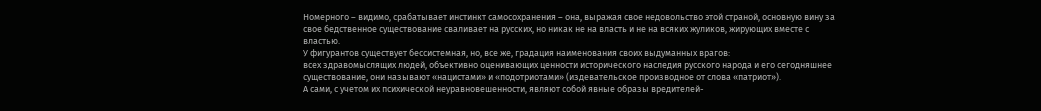Номерного – видимо, срабатывает инстинкт самосохранения – она, выражая свое недовольство этой страной, основную вину за свое бедственное существование сваливает на русских, но никак не на власть и не на всяких жуликов, жирующих вместе с властью.
У фигурантов существует бессистемная, но, все же, градация наименования своих выдуманных врагов:
всех здравомыслящих людей, объективно оценивающих ценности исторического наследия русского народа и его сегодняшнее существование, они называют «нацистами» и «подотриотами» (издевательское производное от слова «патриот»).
А сами, с учетом их психической неуравновешенности, являют собой явные образы вредителей-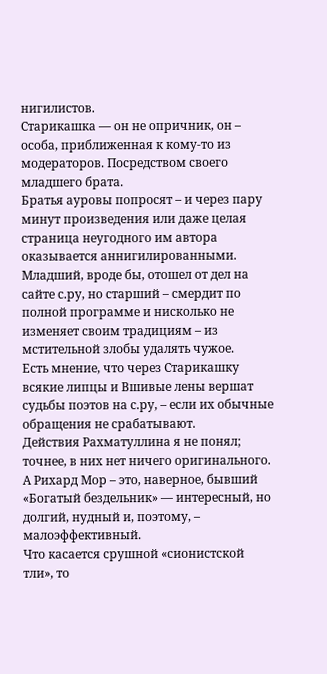нигилистов.
Старикашка — он не опричник, он – особа, приближенная к кому-то из модераторов. Посредством своего младшего брата.
Братья ауровы попросят – и через пару минут произведения или даже целая страница неугодного им автора оказывается аннигилированными.
Младший, вроде бы, отошел от дел на сайте с.ру, но старший – смердит по полной программе и нисколько не изменяет своим традициям – из мстительной злобы удалять чужое.
Есть мнение, что через Старикашку всякие липцы и Вшивые лены вершат судьбы поэтов на с.ру, – если их обычные обращения не срабатывают.
Действия Рахматуллина я не понял; точнее, в них нет ничего оригинального.
А Рихард Мор – это, наверное, бывший «Богатый бездельник» — интересный, но долгий, нудный и, поэтому, – малоэффективный.
Что касается срушной «сионистской тли», то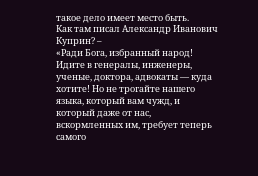такое дело имеет место быть.
Как там писал Александр Иванович Куприн? –
«Ради Бога, избранный народ! Идите в генералы, инженеры, ученые, доктора, адвокаты — куда хотите! Но не трогайте нашего языка, который вам чужд, и который даже от нас, вскормленных им, требует теперь самого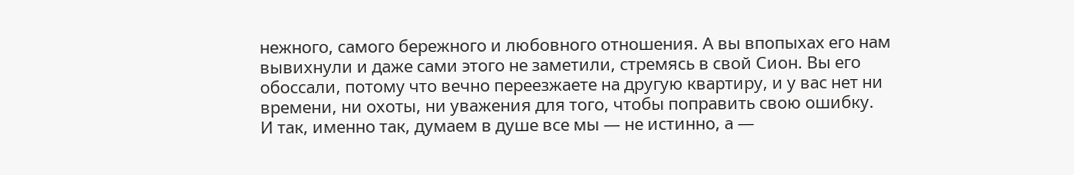нежного, самого бережного и любовного отношения. А вы впопыхах его нам вывихнули и даже сами этого не заметили, стремясь в свой Сион. Вы его обоссали, потому что вечно переезжаете на другую квартиру, и у вас нет ни времени, ни охоты, ни уважения для того, чтобы поправить свою ошибку.
И так, именно так, думаем в душе все мы — не истинно, а —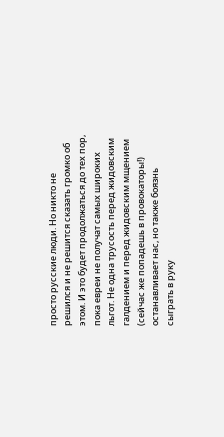просто русские люди. Но никто не решился и не решится сказать громко об этом. И это будет продолжаться до тех пор, пока евреи не получат самых широких льгот. Не одна трусость перед жидовским галдением и перед жидовским мщением (сейчас же попадешь в провокаторы!) останавливает нас, но также боязнь сыграть в руку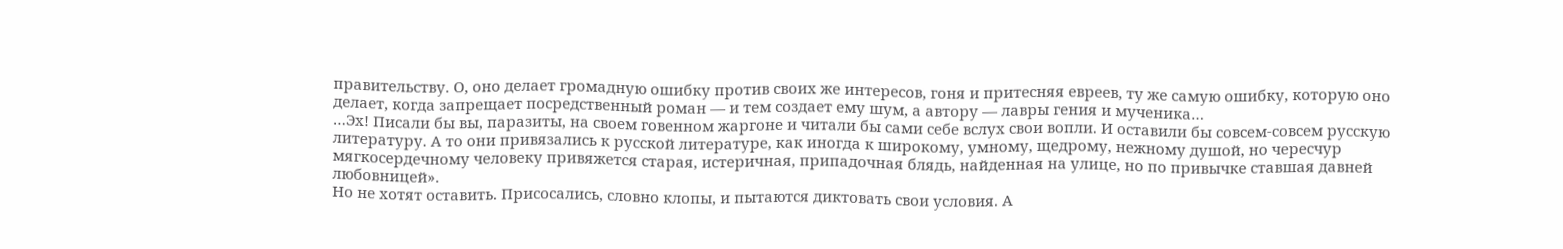правительству. О, оно делает громадную ошибку против своих же интересов, гоня и притесняя евреев, ту же самую ошибку, которую оно делает, когда запрещает посредственный роман — и тем создает ему шум, а автору — лавры гения и мученика…
…Эх! Писали бы вы, паразиты, на своем говенном жаргоне и читали бы сами себе вслух свои вопли. И оставили бы совсем-совсем русскую литературу. А то они привязались к русской литературе, как иногда к широкому, умному, щедрому, нежному душой, но чересчур мягкосердечному человеку привяжется старая, истеричная, припадочная блядь, найденная на улице, но по привычке ставшая давней любовницей».
Но не хотят оставить. Присосались, словно клопы, и пытаются диктовать свои условия. А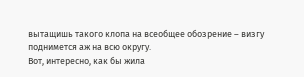вытащишь такого клопа на всеобщее обозрение – визгу поднимется аж на всю округу.
Вот, интересно, как бы жила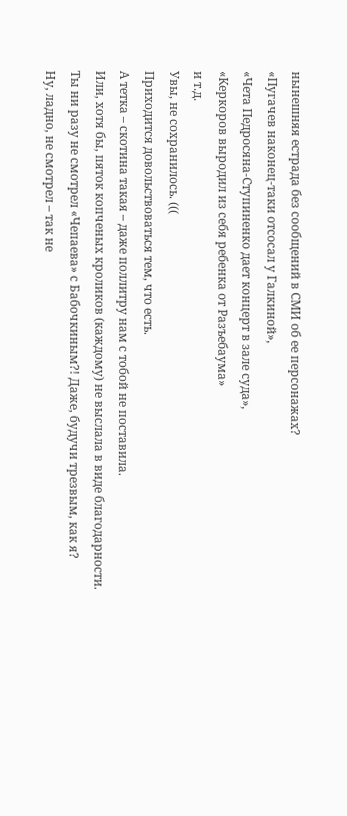нынешняя естрада без сообщений в СМИ об ее персонажах?
«Пугачев наконец-таки отсосал у Галкиной»,
«Чета Педросяна-Ступиненко дает концерт в зале суда»,
«Керкоров выродил из себя ребенка от Разъебаума»
и т.д.
Увы, не сохранилось. (((
Приходится довольствоваться тем, что есть.
А тетка – скотина такая – даже поллитру нам с тобой не поставила.
Или, хотя бы, пяток копченых кроликов (каждому) не выслала в виде благодарности.
Ты ни разу не смотрел «Чепаева» с Бабочкиным?! Даже, будучи трезвым, как я?
Ну, ладно, не смотрел – так не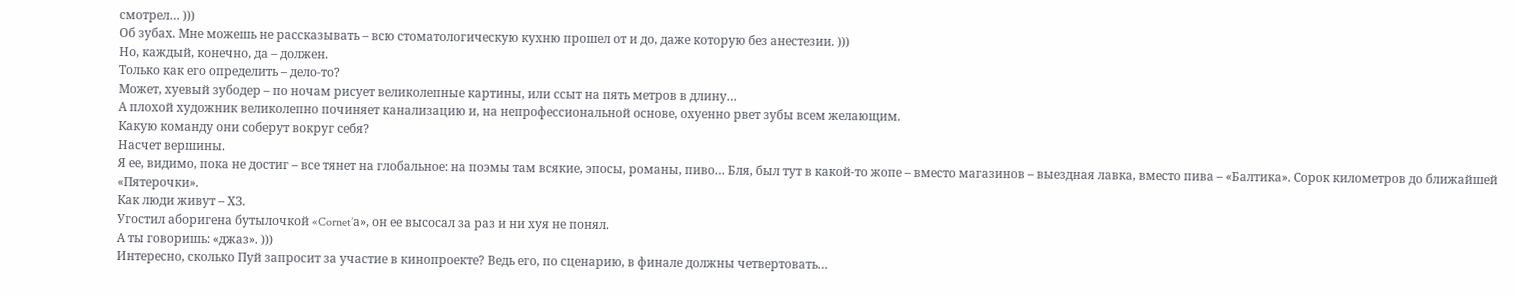смотрел… )))
Об зубах. Мне можешь не рассказывать – всю стоматологическую кухню прошел от и до, даже которую без анестезии. )))
Но, каждый, конечно, да – должен.
Только как его определить – дело-то?
Может, хуевый зубодер – по ночам рисует великолепные картины, или ссыт на пять метров в длину…
А плохой художник великолепно починяет канализацию и, на непрофессиональной основе, охуенно рвет зубы всем желающим.
Какую команду они соберут вокруг себя?
Насчет вершины.
Я ее, видимо, пока не достиг – все тянет на глобальное: на поэмы там всякие, эпосы, романы, пиво… Бля, был тут в какой-то жопе – вместо магазинов – выездная лавка, вместо пива – «Балтика». Сорок километров до ближайшей «Пятерочки».
Как люди живут – ХЗ.
Угостил аборигена бутылочкой «Cornet’а», он ее высосал за раз и ни хуя не понял.
А ты говоришь: «джаз». )))
Интересно, сколько Пуй запросит за участие в кинопроекте? Ведь его, по сценарию, в финале должны четвертовать…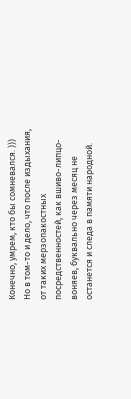Конечно, умрем, кто бы сомневался. )))
Но в том-то и дело, что после издыхания, от таких мерзопакостных посредственностей, как вшиво-липцо-воняев, буквально через месяц не останется и следа в памяти народной.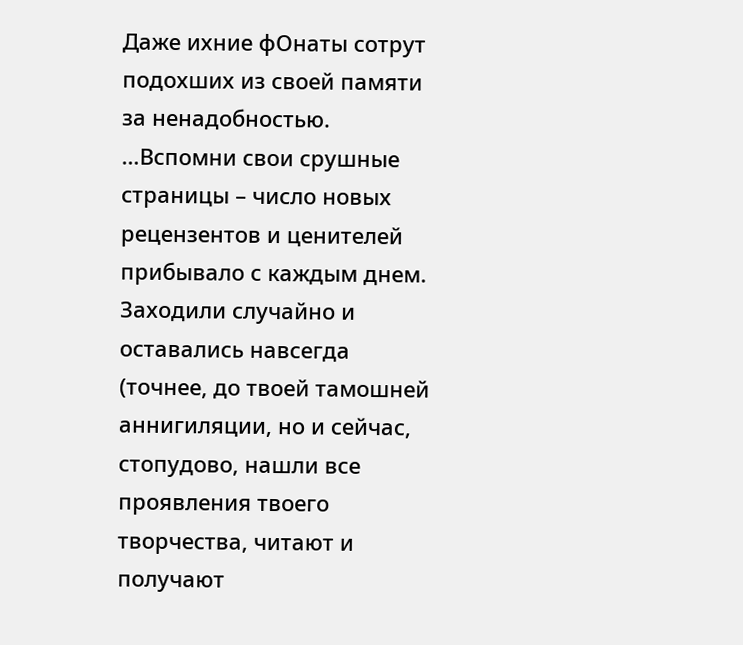Даже ихние фОнаты сотрут подохших из своей памяти за ненадобностью.
…Вспомни свои срушные страницы – число новых рецензентов и ценителей прибывало с каждым днем. Заходили случайно и оставались навсегда (точнее, до твоей тамошней аннигиляции, но и сейчас, стопудово, нашли все проявления твоего творчества, читают и получают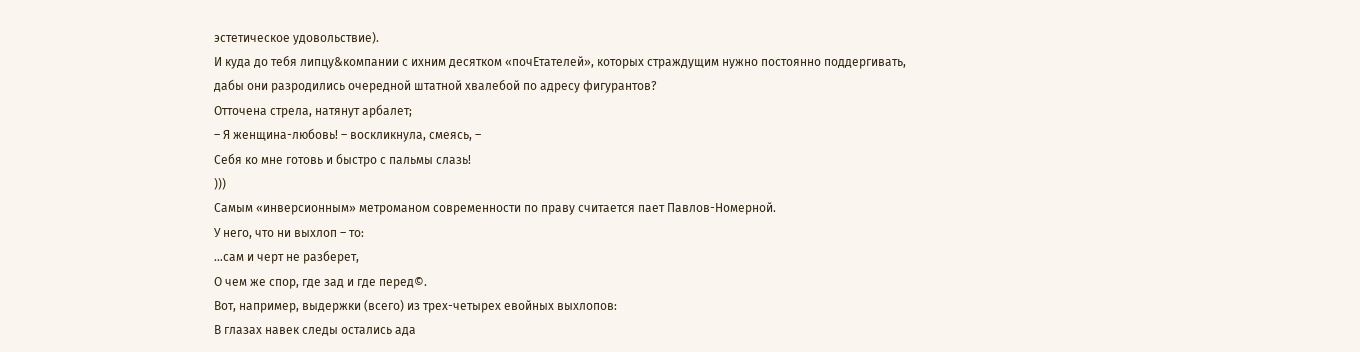эстетическое удовольствие).
И куда до тебя липцу&компании с ихним десятком «почЕтателей», которых страждущим нужно постоянно поддергивать, дабы они разродились очередной штатной хвалебой по адресу фигурантов?
Отточена стрела, натянут арбалет;
– Я женщина-любовь! – воскликнула, смеясь, –
Себя ко мне готовь и быстро с пальмы слазь!
)))
Самым «инверсионным» метроманом современности по праву считается пает Павлов-Номерной.
У него, что ни выхлоп – то:
…сам и черт не разберет,
О чем же спор, где зад и где перед©.
Вот, например, выдержки (всего) из трех-четырех евойных выхлопов:
В глазах навек следы остались ада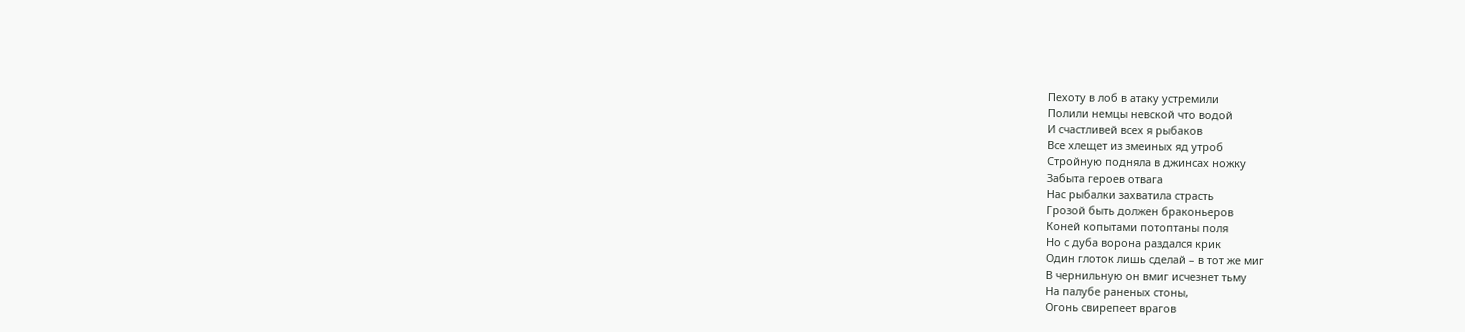Пехоту в лоб в атаку устремили
Полили немцы невской что водой
И счастливей всех я рыбаков
Все хлещет из змеиных яд утроб
Стройную подняла в джинсах ножку
Забыта героев отвага
Нас рыбалки захватила страсть
Грозой быть должен браконьеров
Коней копытами потоптаны поля
Но с дуба ворона раздался крик
Один глоток лишь сделай – в тот же миг
В чернильную он вмиг исчезнет тьму
На палубе раненых стоны,
Огонь свирепеет врагов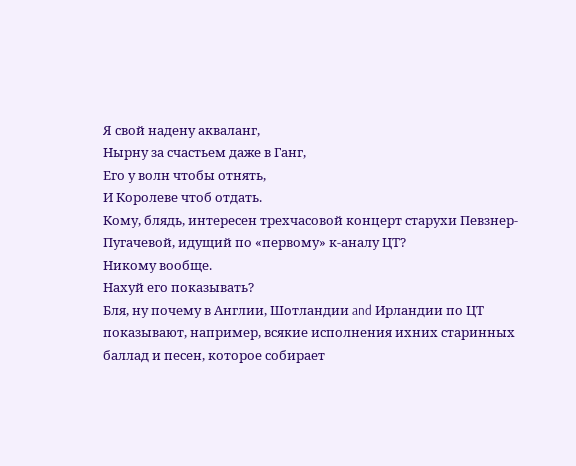Я свой надену акваланг,
Нырну за счастьем даже в Ганг,
Его у волн чтобы отнять,
И Королеве чтоб отдать.
Кому, блядь, интересен трехчасовой концерт старухи Певзнер-Пугачевой, идущий по «первому» к-аналу ЦТ?
Никому вообще.
Нахуй его показывать?
Бля, ну почему в Англии, Шотландии and Ирландии по ЦТ показывают, например, всякие исполнения ихних старинных баллад и песен, которое собирает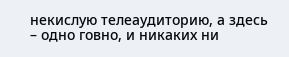некислую телеаудиторию, а здесь – одно говно, и никаких ни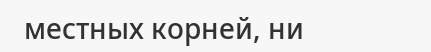местных корней, ни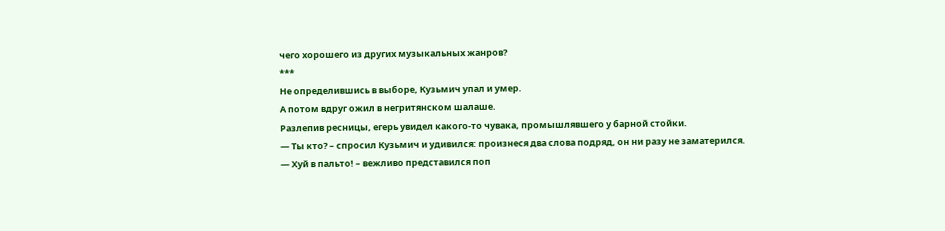чего хорошего из других музыкальных жанров?
***
Не определившись в выборе, Кузьмич упал и умер.
А потом вдруг ожил в негритянском шалаше.
Разлепив ресницы, егерь увидел какого-то чувака, промышлявшего у барной стойки.
— Ты кто? – спросил Кузьмич и удивился: произнеся два слова подряд, он ни разу не заматерился.
— Хуй в пальто! – вежливо представился поп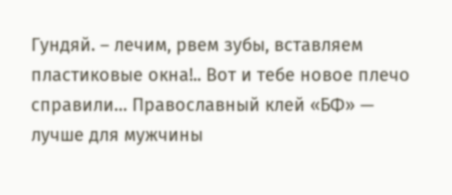Гундяй. – лечим, рвем зубы, вставляем пластиковые окна!.. Вот и тебе новое плечо справили… Православный клей «БФ» — лучше для мужчины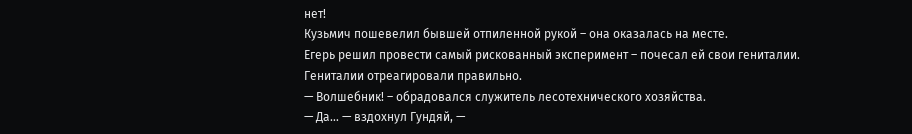нет!
Кузьмич пошевелил бывшей отпиленной рукой – она оказалась на месте.
Егерь решил провести самый рискованный эксперимент – почесал ей свои гениталии. Гениталии отреагировали правильно.
— Волшебник! – обрадовался служитель лесотехнического хозяйства.
— Да… — вздохнул Гундяй, —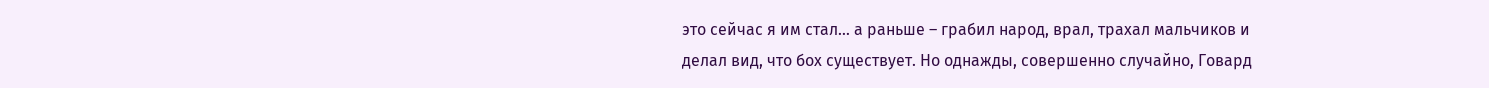это сейчас я им стал… а раньше – грабил народ, врал, трахал мальчиков и делал вид, что бох существует. Но однажды, совершенно случайно, Говард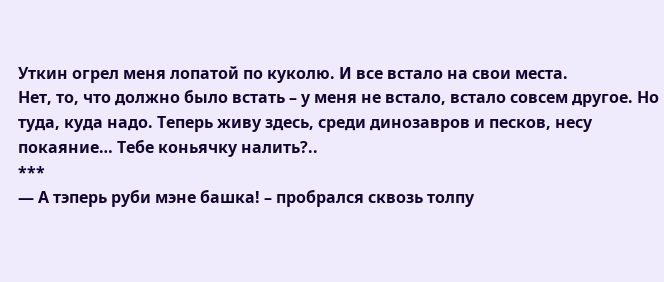Уткин огрел меня лопатой по куколю. И все встало на свои места.
Нет, то, что должно было встать – у меня не встало, встало совсем другое. Но туда, куда надо. Теперь живу здесь, среди динозавров и песков, несу покаяние… Тебе коньячку налить?..
***
— А тэперь руби мэне башка! – пробрался сквозь толпу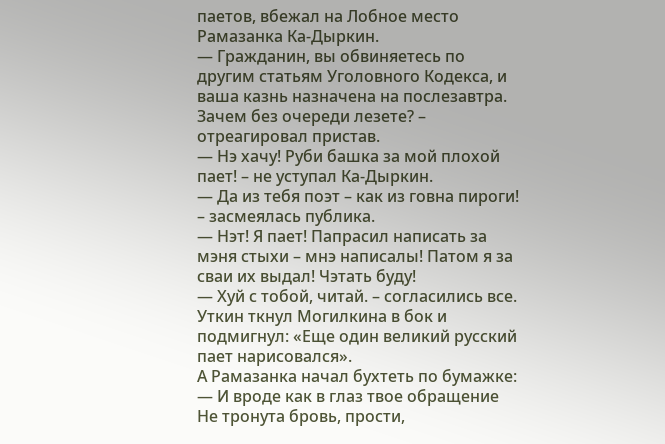паетов, вбежал на Лобное место Рамазанка Ка-Дыркин.
— Гражданин, вы обвиняетесь по другим статьям Уголовного Кодекса, и ваша казнь назначена на послезавтра. Зачем без очереди лезете? – отреагировал пристав.
— Нэ хачу! Руби башка за мой плохой пает! – не уступал Ка-Дыркин.
— Да из тебя поэт – как из говна пироги! – засмеялась публика.
— Нэт! Я пает! Папрасил написать за мэня стыхи – мнэ написалы! Патом я за сваи их выдал! Чэтать буду!
— Хуй с тобой, читай. – согласились все.
Уткин ткнул Могилкина в бок и подмигнул: «Еще один великий русский пает нарисовался».
А Рамазанка начал бухтеть по бумажке:
— И вроде как в глаз твое обращение
Не тронута бровь, прости,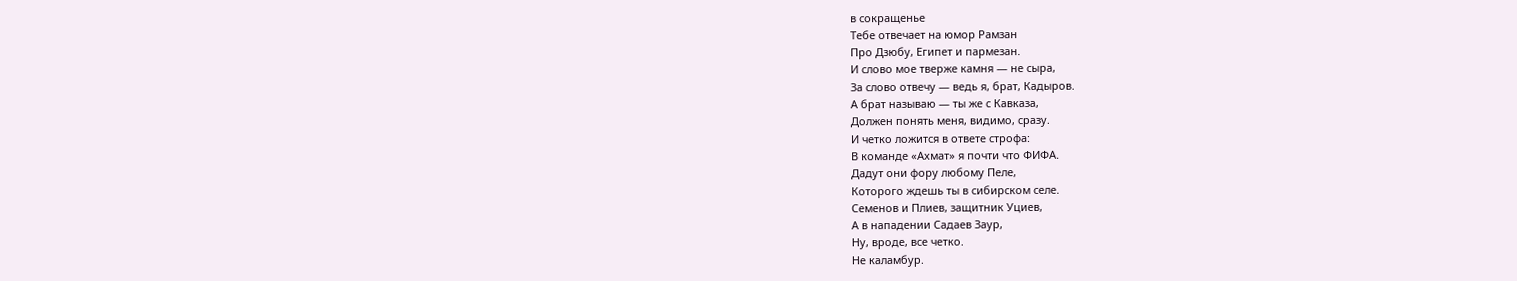в сокращенье
Тебе отвечает на юмор Рамзан
Про Дзюбу, Египет и пармезан.
И слово мое тверже камня — не сыра,
За слово отвечу — ведь я, брат, Кадыров.
А брат называю — ты же с Кавказа,
Должен понять меня, видимо, сразу.
И четко ложится в ответе строфа:
В команде «Ахмат» я почти что ФИФА.
Дадут они фору любому Пеле,
Которого ждешь ты в сибирском селе.
Семенов и Плиев, защитник Уциев,
А в нападении Садаев Заур,
Ну, вроде, все четко.
Не каламбур.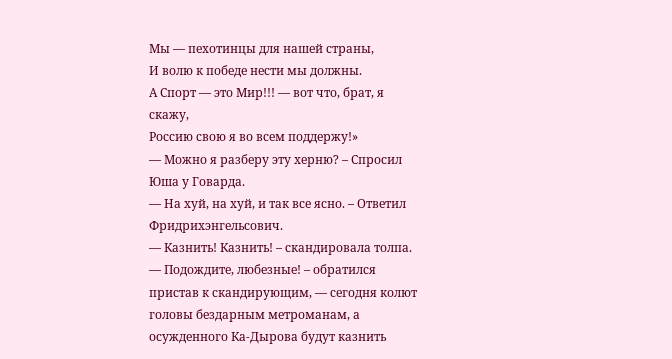Мы — пехотинцы для нашей страны,
И волю к победе нести мы должны.
А Спорт — это Мир!!! — вот что, брат, я скажу,
Россию свою я во всем поддержу!»
— Можно я разберу эту херню? – Спросил Юша у Говарда.
— На хуй, на хуй, и так все ясно. – Ответил Фридрихэнгельсович.
— Казнить! Казнить! – скандировала толпа.
— Подождите, любезные! – обратился пристав к скандирующим, — сегодня колют головы бездарным метроманам, а осужденного Ка-Дырова будут казнить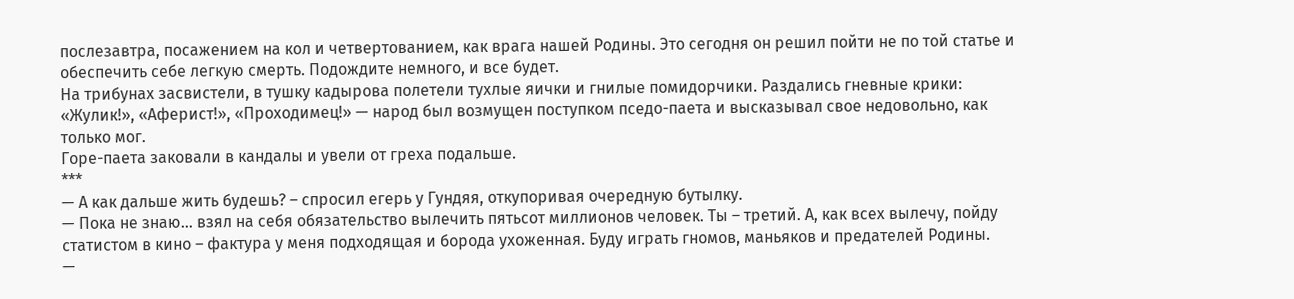послезавтра, посажением на кол и четвертованием, как врага нашей Родины. Это сегодня он решил пойти не по той статье и обеспечить себе легкую смерть. Подождите немного, и все будет.
На трибунах засвистели, в тушку кадырова полетели тухлые яички и гнилые помидорчики. Раздались гневные крики: «Жулик!», «Аферист!», «Проходимец!» — народ был возмущен поступком пседо-паета и высказывал свое недовольно, как только мог.
Горе-паета заковали в кандалы и увели от греха подальше.
***
— А как дальше жить будешь? – спросил егерь у Гундяя, откупоривая очередную бутылку.
— Пока не знаю… взял на себя обязательство вылечить пятьсот миллионов человек. Ты – третий. А, как всех вылечу, пойду статистом в кино – фактура у меня подходящая и борода ухоженная. Буду играть гномов, маньяков и предателей Родины.
—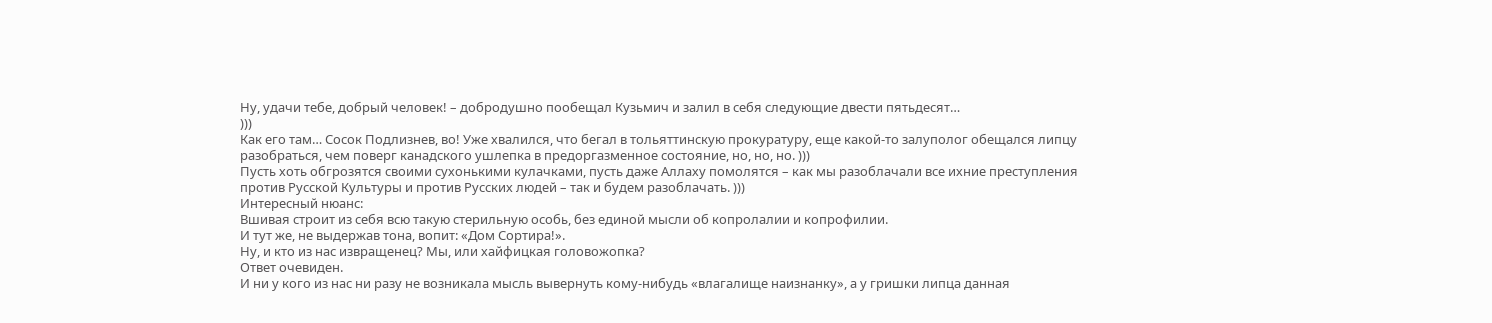Ну, удачи тебе, добрый человек! – добродушно пообещал Кузьмич и залил в себя следующие двести пятьдесят…
)))
Как его там… Сосок Подлизнев, во! Уже хвалился, что бегал в тольяттинскую прокуратуру, еще какой-то залуполог обещался липцу разобраться, чем поверг канадского ушлепка в предоргазменное состояние, но, но, но. )))
Пусть хоть обгрозятся своими сухонькими кулачками, пусть даже Аллаху помолятся – как мы разоблачали все ихние преступления против Русской Культуры и против Русских людей – так и будем разоблачать. )))
Интересный нюанс:
Вшивая строит из себя всю такую стерильную особь, без единой мысли об копролалии и копрофилии.
И тут же, не выдержав тона, вопит: «Дом Сортира!».
Ну, и кто из нас извращенец? Мы, или хайфицкая головожопка?
Ответ очевиден.
И ни у кого из нас ни разу не возникала мысль вывернуть кому-нибудь «влагалище наизнанку», а у гришки липца данная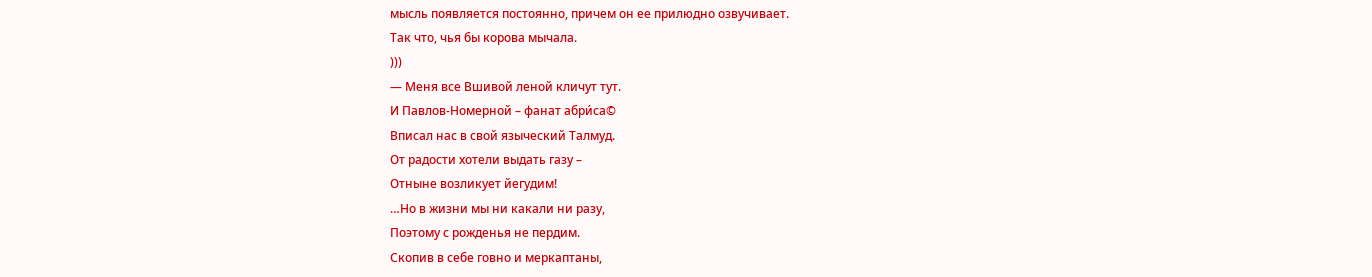мысль появляется постоянно, причем он ее прилюдно озвучивает.
Так что, чья бы корова мычала.
)))
— Меня все Вшивой леной кличут тут.
И Павлов-Номерной – фанат абри́са©
Вписал нас в свой языческий Талмуд.
От радости хотели выдать газу –
Отныне возликует йегудим!
…Но в жизни мы ни какали ни разу,
Поэтому с рожденья не пердим.
Скопив в себе говно и меркаптаны,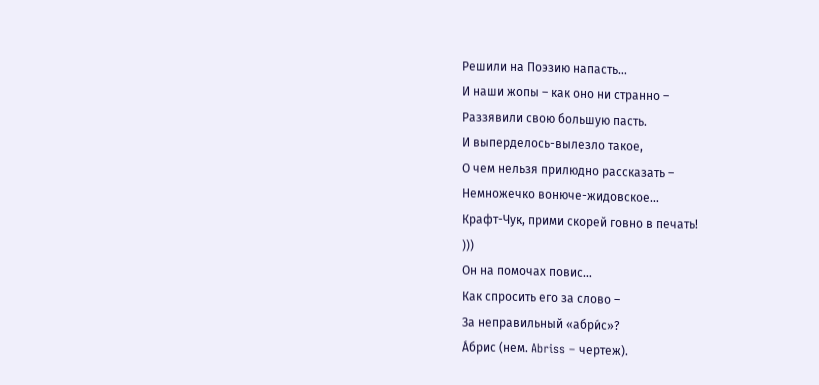Решили на Поэзию напасть…
И наши жопы – как оно ни странно –
Раззявили свою большую пасть.
И выперделось-вылезло такое,
О чем нельзя прилюдно рассказать –
Немножечко вонюче-жидовское…
Крафт-Чук, прими скорей говно в печать!
)))
Он на помочах повис…
Как спросить его за слово –
За неправильный «абри́с»?
А́брис (нем. Abriss – чертeж).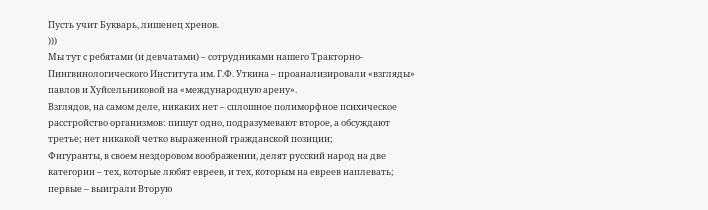Пусть учит Букварь, лишенец хренов.
)))
Мы тут с ребятами (и девчатами) – сотрудниками нашего Тракторно-Пингвинологического Института им. Г.Ф. Уткина – проанализировали «взгляды» павлов и Хуйсельниковой на «международную арену».
Взглядов, на самом деле, никаких нет – сплошное полиморфное психическое расстройство организмов: пишут одно, подразумевают второе, а обсуждают третье; нет никакой четко выраженной гражданской позиции;
Фигуранты, в своем нездоровом воображении, делят русский народ на две категории – тех, которые любят евреев, и тех, которым на евреев наплевать; первые – выиграли Вторую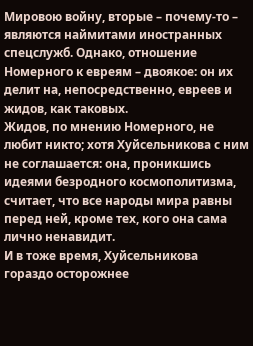Мировою войну, вторые – почему-то – являются наймитами иностранных спецслужб. Однако, отношение Номерного к евреям – двоякое: он их делит на, непосредственно, евреев и жидов, как таковых.
Жидов, по мнению Номерного, не любит никто; хотя Хуйсельникова с ним не соглашается: она, проникшись идеями безродного космополитизма, считает, что все народы мира равны перед ней, кроме тех, кого она сама лично ненавидит.
И в тоже время, Хуйсельникова гораздо осторожнее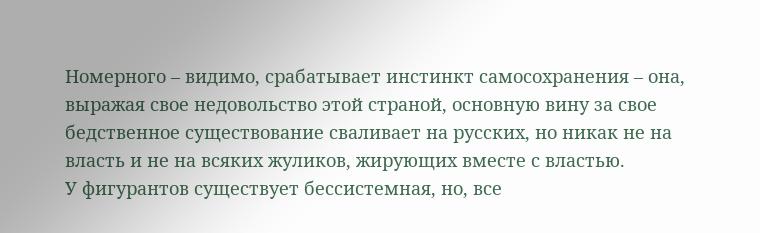Номерного – видимо, срабатывает инстинкт самосохранения – она, выражая свое недовольство этой страной, основную вину за свое бедственное существование сваливает на русских, но никак не на власть и не на всяких жуликов, жирующих вместе с властью.
У фигурантов существует бессистемная, но, все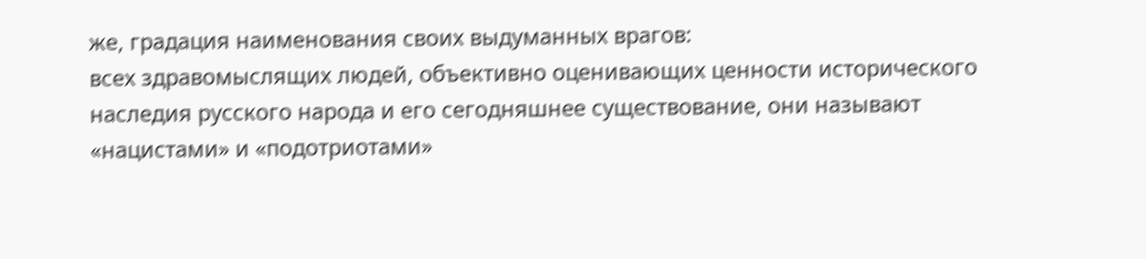же, градация наименования своих выдуманных врагов:
всех здравомыслящих людей, объективно оценивающих ценности исторического наследия русского народа и его сегодняшнее существование, они называют «нацистами» и «подотриотами»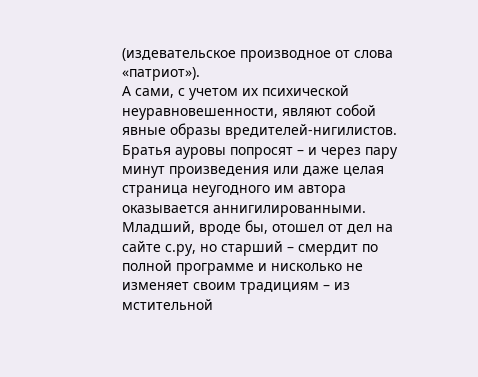(издевательское производное от слова «патриот»).
А сами, с учетом их психической неуравновешенности, являют собой явные образы вредителей-нигилистов.
Братья ауровы попросят – и через пару минут произведения или даже целая страница неугодного им автора оказывается аннигилированными.
Младший, вроде бы, отошел от дел на сайте с.ру, но старший – смердит по полной программе и нисколько не изменяет своим традициям – из мстительной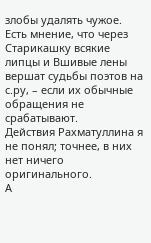злобы удалять чужое.
Есть мнение, что через Старикашку всякие липцы и Вшивые лены вершат судьбы поэтов на с.ру, – если их обычные обращения не срабатывают.
Действия Рахматуллина я не понял; точнее, в них нет ничего оригинального.
А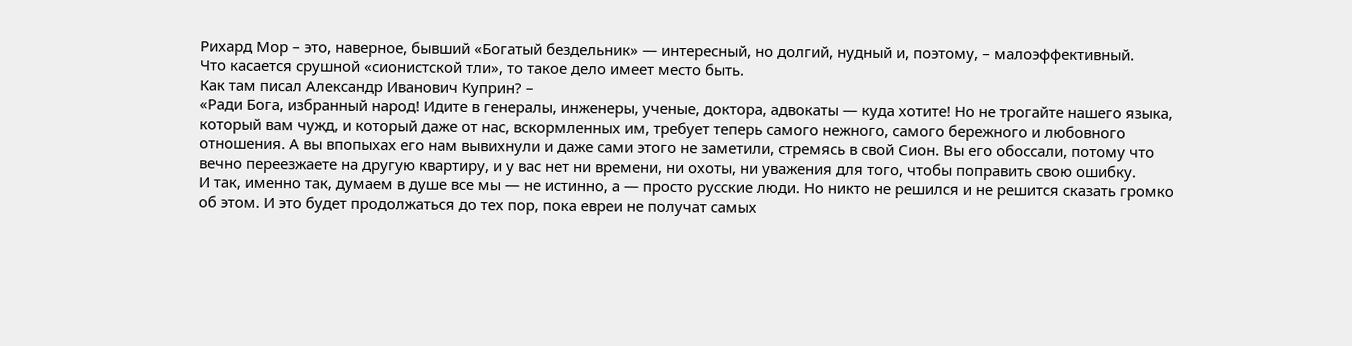Рихард Мор – это, наверное, бывший «Богатый бездельник» — интересный, но долгий, нудный и, поэтому, – малоэффективный.
Что касается срушной «сионистской тли», то такое дело имеет место быть.
Как там писал Александр Иванович Куприн? –
«Ради Бога, избранный народ! Идите в генералы, инженеры, ученые, доктора, адвокаты — куда хотите! Но не трогайте нашего языка, который вам чужд, и который даже от нас, вскормленных им, требует теперь самого нежного, самого бережного и любовного отношения. А вы впопыхах его нам вывихнули и даже сами этого не заметили, стремясь в свой Сион. Вы его обоссали, потому что вечно переезжаете на другую квартиру, и у вас нет ни времени, ни охоты, ни уважения для того, чтобы поправить свою ошибку.
И так, именно так, думаем в душе все мы — не истинно, а — просто русские люди. Но никто не решился и не решится сказать громко об этом. И это будет продолжаться до тех пор, пока евреи не получат самых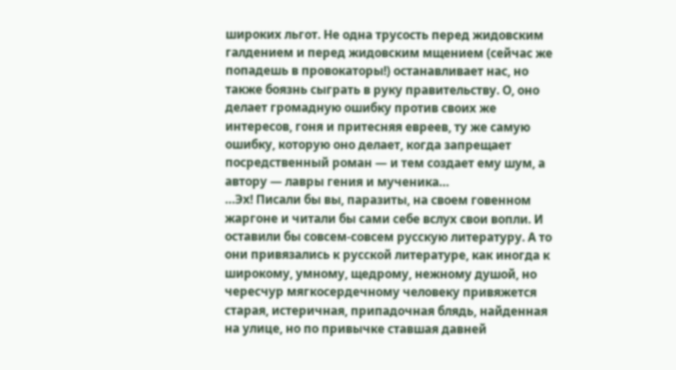широких льгот. Не одна трусость перед жидовским галдением и перед жидовским мщением (сейчас же попадешь в провокаторы!) останавливает нас, но также боязнь сыграть в руку правительству. О, оно делает громадную ошибку против своих же интересов, гоня и притесняя евреев, ту же самую ошибку, которую оно делает, когда запрещает посредственный роман — и тем создает ему шум, а автору — лавры гения и мученика…
…Эх! Писали бы вы, паразиты, на своем говенном жаргоне и читали бы сами себе вслух свои вопли. И оставили бы совсем-совсем русскую литературу. А то они привязались к русской литературе, как иногда к широкому, умному, щедрому, нежному душой, но чересчур мягкосердечному человеку привяжется старая, истеричная, припадочная блядь, найденная на улице, но по привычке ставшая давней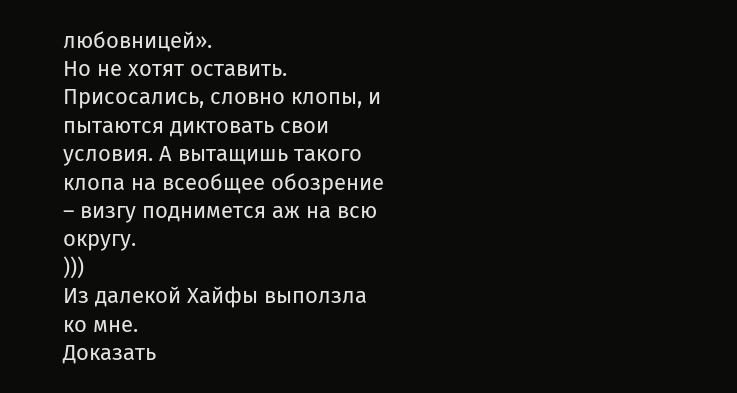любовницей».
Но не хотят оставить. Присосались, словно клопы, и пытаются диктовать свои условия. А вытащишь такого клопа на всеобщее обозрение – визгу поднимется аж на всю округу.
)))
Из далекой Хайфы выползла ко мне.
Доказать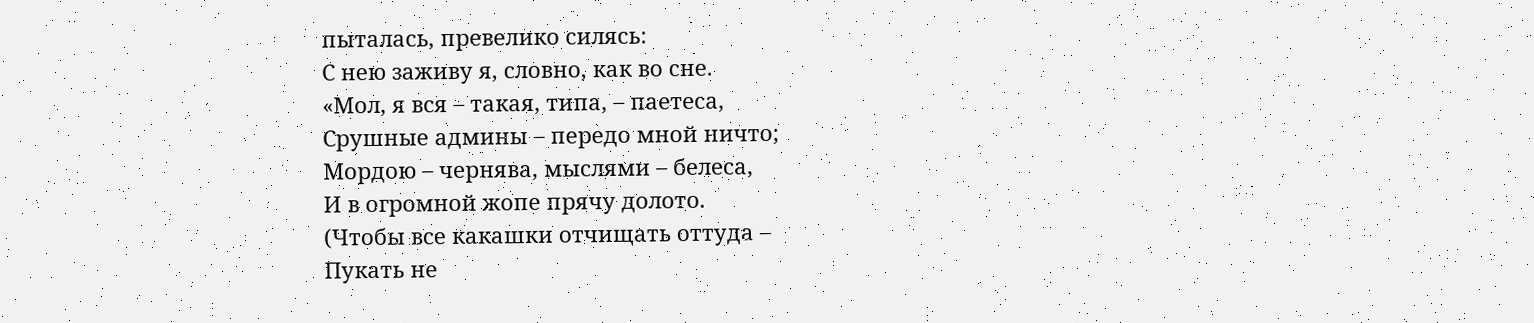пыталась, превелико силясь:
С нею заживу я, словно, как во сне.
«Мол, я вся – такая, типа, – паетеса,
Срушные админы – передо мной ничто;
Мордою – чернява, мыслями – белеса,
И в огромной жопе прячу долото.
(Чтобы все какашки отчищать оттуда –
Пукать не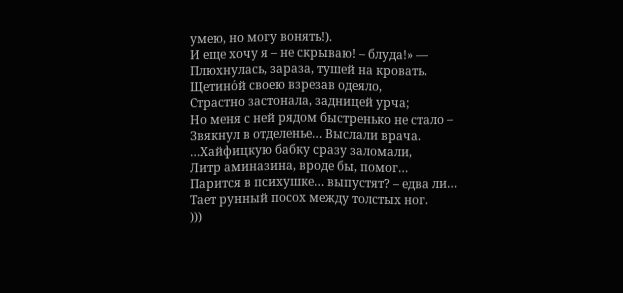умею, но могу вонять!).
И еще хочу я – не скрываю! – блуда!» —
Плюхнулась, зараза, тушей на кровать.
Щетино́й своею взрезав одеяло,
Страстно застонала, задницей урча;
Но меня с ней рядом быстренько не стало –
Звякнул в отделенье… Выслали врача.
…Хайфицкую бабку сразу заломали,
Литр аминазина, вроде бы, помог…
Парится в психушке… выпустят? – едва ли…
Тает рунный посох между толстых ног.
)))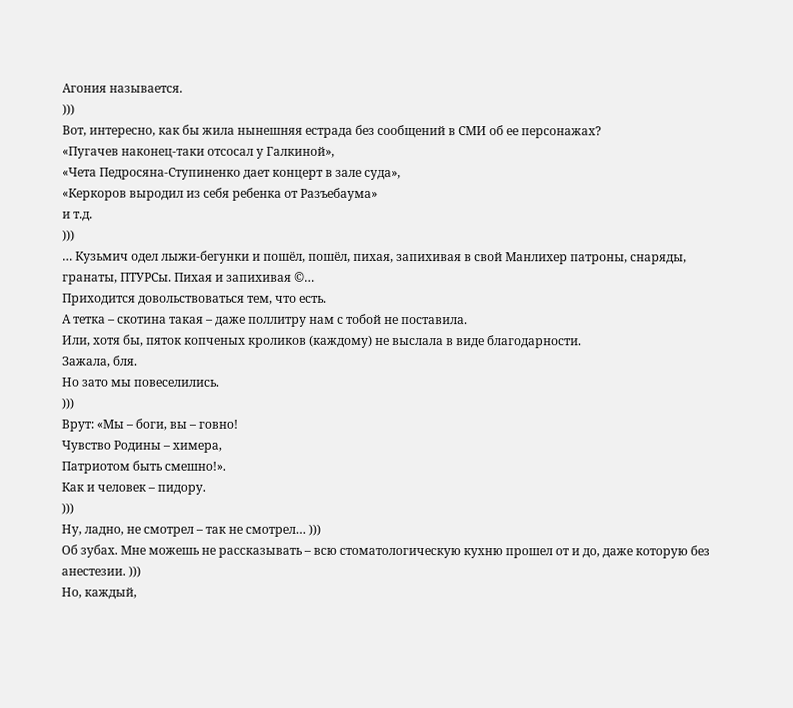Агония называется.
)))
Вот, интересно, как бы жила нынешняя естрада без сообщений в СМИ об ее персонажах?
«Пугачев наконец-таки отсосал у Галкиной»,
«Чета Педросяна-Ступиненко дает концерт в зале суда»,
«Керкоров выродил из себя ребенка от Разъебаума»
и т.д.
)))
… Кузьмич одел лыжи-бегунки и пошёл, пошёл, пихая, запихивая в свой Манлихер патроны, снаряды, гранаты, ПТУРСы. Пихая и запихивая ©…
Приходится довольствоваться тем, что есть.
А тетка – скотина такая – даже поллитру нам с тобой не поставила.
Или, хотя бы, пяток копченых кроликов (каждому) не выслала в виде благодарности.
Зажала, бля.
Но зато мы повеселились.
)))
Врут: «Мы – боги, вы – говно!
Чувство Родины – химера,
Патриотом быть смешно!».
Как и человек – пидору.
)))
Ну, ладно, не смотрел – так не смотрел… )))
Об зубах. Мне можешь не рассказывать – всю стоматологическую кухню прошел от и до, даже которую без анестезии. )))
Но, каждый,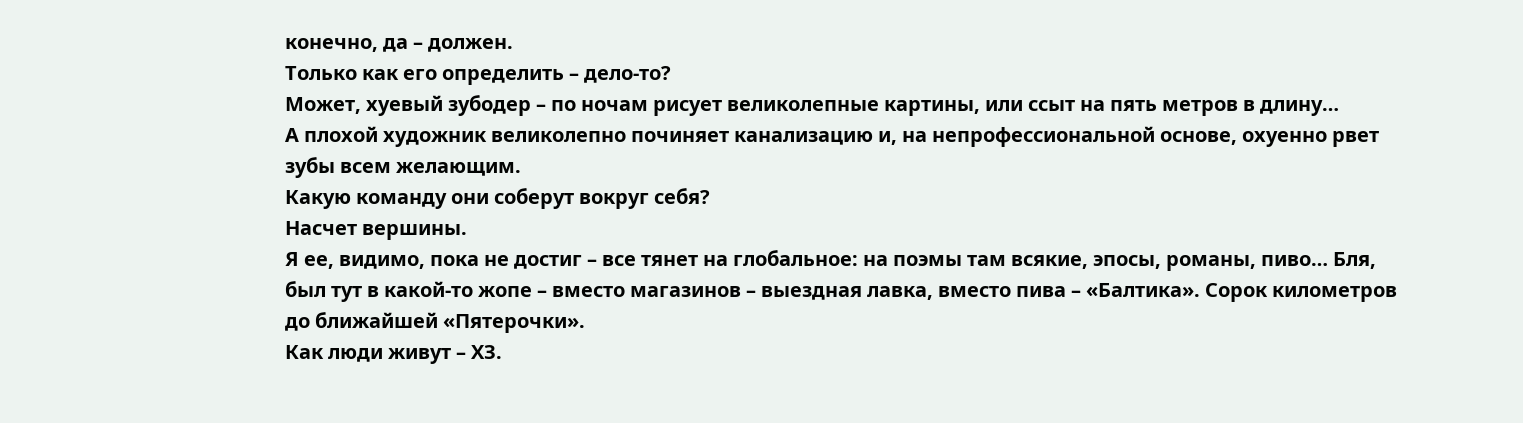конечно, да – должен.
Только как его определить – дело-то?
Может, хуевый зубодер – по ночам рисует великолепные картины, или ссыт на пять метров в длину…
А плохой художник великолепно починяет канализацию и, на непрофессиональной основе, охуенно рвет зубы всем желающим.
Какую команду они соберут вокруг себя?
Насчет вершины.
Я ее, видимо, пока не достиг – все тянет на глобальное: на поэмы там всякие, эпосы, романы, пиво… Бля, был тут в какой-то жопе – вместо магазинов – выездная лавка, вместо пива – «Балтика». Сорок километров до ближайшей «Пятерочки».
Как люди живут – ХЗ.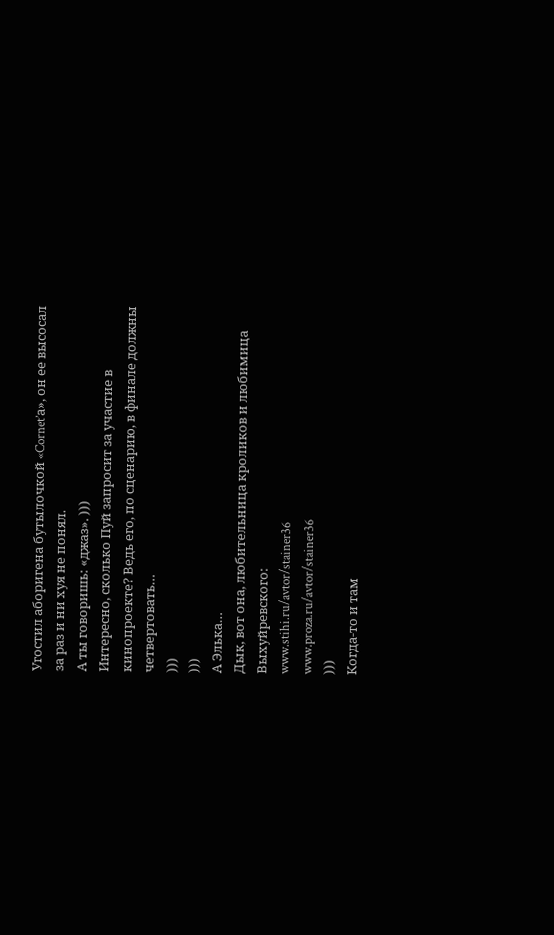Угостил аборигена бутылочкой «Cornet’а», он ее высосал за раз и ни хуя не понял.
А ты говоришь: «джаз». )))
Интересно, сколько Пуй запросит за участие в кинопроекте? Ведь его, по сценарию, в финале должны четвертовать…
)))
)))
А Элька…
Дык, вот она, любительница кроликов и любимица Выхуйревского:
www.stihi.ru/avtor/stainer36
www.proza.ru/avtor/stainer36
)))
Когда-то и там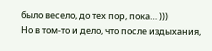было весело, до тех пор, пока… )))
Но в том-то и дело, что после издыхания,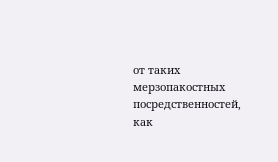от таких мерзопакостных посредственностей, как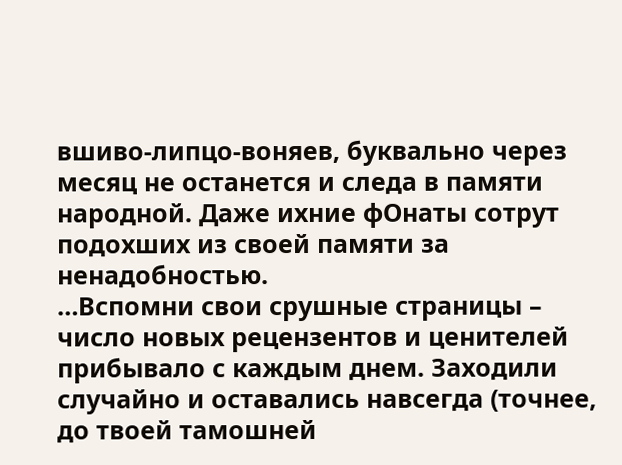вшиво-липцо-воняев, буквально через месяц не останется и следа в памяти народной. Даже ихние фОнаты сотрут подохших из своей памяти за ненадобностью.
…Вспомни свои срушные страницы – число новых рецензентов и ценителей прибывало с каждым днем. Заходили случайно и оставались навсегда (точнее, до твоей тамошней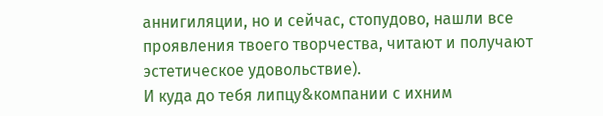аннигиляции, но и сейчас, стопудово, нашли все проявления твоего творчества, читают и получают эстетическое удовольствие).
И куда до тебя липцу&компании с ихним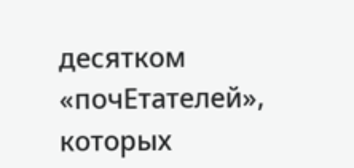десятком «почЕтателей», которых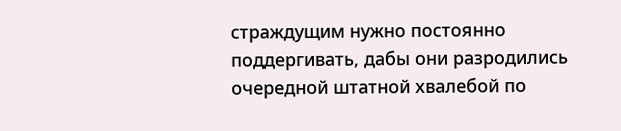страждущим нужно постоянно поддергивать, дабы они разродились очередной штатной хвалебой по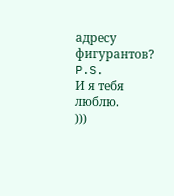адресу фигурантов?
P.S.
И я тебя люблю.
)))